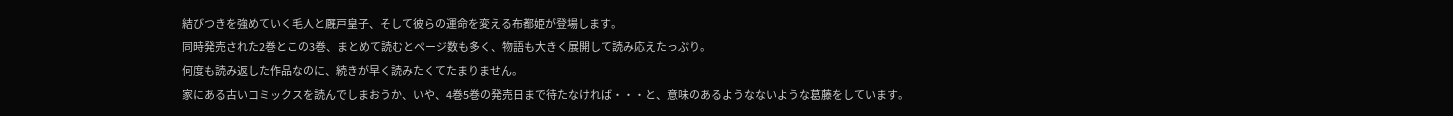結びつきを強めていく毛人と厩戸皇子、そして彼らの運命を変える布都姫が登場します。
同時発売された2巻とこの3巻、まとめて読むとページ数も多く、物語も大きく展開して読み応えたっぷり。
何度も読み返した作品なのに、続きが早く読みたくてたまりません。
家にある古いコミックスを読んでしまおうか、いや、4巻5巻の発売日まで待たなければ・・・と、意味のあるようなないような葛藤をしています。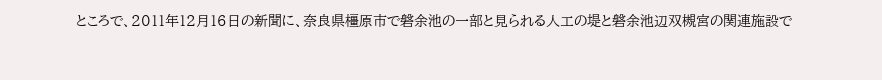ところで、2011年12月16日の新聞に、奈良県橿原市で磐余池の一部と見られる人工の堤と磐余池辺双槻宮の関連施設で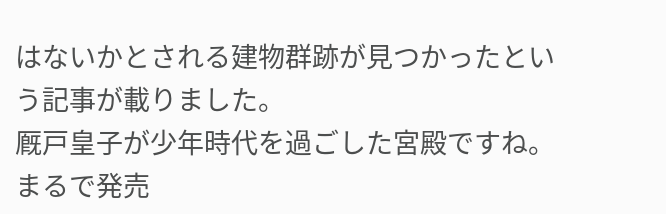はないかとされる建物群跡が見つかったという記事が載りました。
厩戸皇子が少年時代を過ごした宮殿ですね。
まるで発売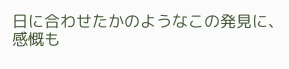日に合わせたかのようなこの発見に、感慨も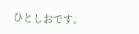ひとしおです。